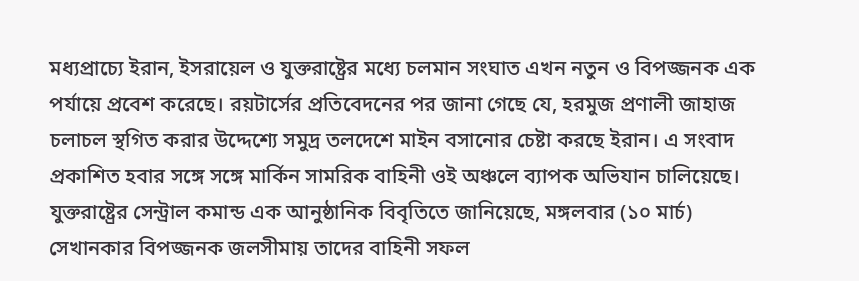মধ্যপ্রাচ্যে ইরান, ইসরায়েল ও যুক্তরাষ্ট্রের মধ্যে চলমান সংঘাত এখন নতুন ও বিপজ্জনক এক পর্যায়ে প্রবেশ করেছে। রয়টার্সের প্রতিবেদনের পর জানা গেছে যে, হরমুজ প্রণালী জাহাজ চলাচল স্থগিত করার উদ্দেশ্যে সমুদ্র তলদেশে মাইন বসানোর চেষ্টা করছে ইরান। এ সংবাদ প্রকাশিত হবার সঙ্গে সঙ্গে মার্কিন সামরিক বাহিনী ওই অঞ্চলে ব্যাপক অভিযান চালিয়েছে।
যুক্তরাষ্ট্রের সেন্ট্রাল কমান্ড এক আনুষ্ঠানিক বিবৃতিতে জানিয়েছে, মঙ্গলবার (১০ মার্চ) সেখানকার বিপজ্জনক জলসীমায় তাদের বাহিনী সফল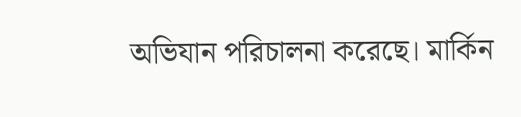অভিযান পরিচালনা করেছে। মার্কিন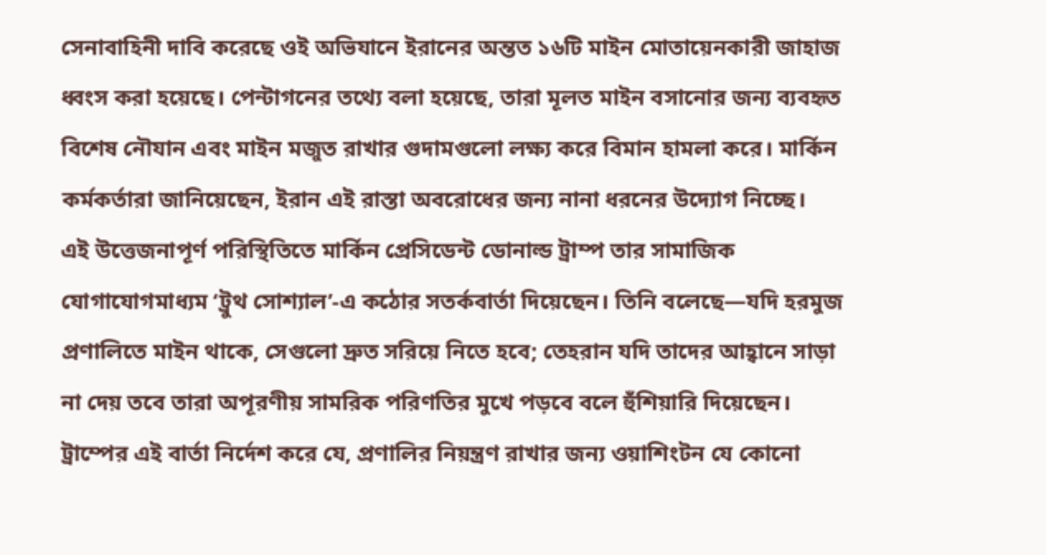সেনাবাহিনী দাবি করেছে ওই অভিযানে ইরানের অন্তত ১৬টি মাইন মোতায়েনকারী জাহাজ ধ্বংস করা হয়েছে। পেন্টাগনের তথ্যে বলা হয়েছে, তারা মূলত মাইন বসানোর জন্য ব্যবহৃত বিশেষ নৌযান এবং মাইন মজুত রাখার গুদামগুলো লক্ষ্য করে বিমান হামলা করে। মার্কিন কর্মকর্তারা জানিয়েছেন, ইরান এই রাস্তা অবরোধের জন্য নানা ধরনের উদ্যোগ নিচ্ছে।
এই উত্তেজনাপূর্ণ পরিস্থিতিতে মার্কিন প্রেসিডেন্ট ডোনাল্ড ট্রাম্প তার সামাজিক যোগাযোগমাধ্যম ‘ট্রুথ সোশ্যাল’-এ কঠোর সতর্কবার্তা দিয়েছেন। তিনি বলেছে—যদি হরমুজ প্রণালিতে মাইন থাকে, সেগুলো দ্রুত সরিয়ে নিতে হবে; তেহরান যদি তাদের আহ্বানে সাড়া না দেয় তবে তারা অপূরণীয় সামরিক পরিণতির মুখে পড়বে বলে হুঁশিয়ারি দিয়েছেন। ট্রাম্পের এই বার্তা নির্দেশ করে যে, প্রণালির নিয়ন্ত্রণ রাখার জন্য ওয়াশিংটন যে কোনো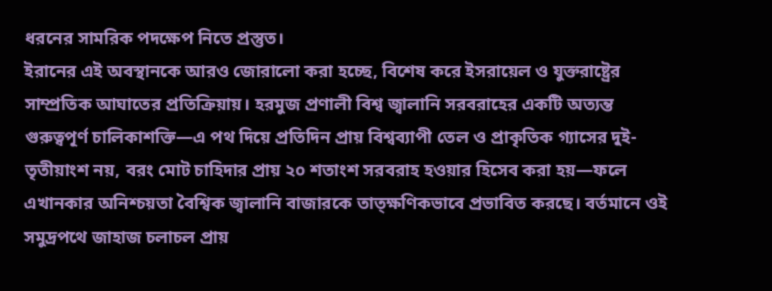ধরনের সামরিক পদক্ষেপ নিতে প্রস্তুত।
ইরানের এই অবস্থানকে আরও জোরালো করা হচ্ছে, বিশেষ করে ইসরায়েল ও যুক্তরাষ্ট্রের সাম্প্রতিক আঘাতের প্রতিক্রিয়ায়। হরমুজ প্রণালী বিশ্ব জ্বালানি সরবরাহের একটি অত্যন্ত গুরুত্বপূর্ণ চালিকাশক্তি—এ পথ দিয়ে প্রতিদিন প্রায় বিশ্বব্যাপী তেল ও প্রাকৃতিক গ্যাসের দুই-তৃতীয়াংশ নয়, বরং মোট চাহিদার প্রায় ২০ শতাংশ সরবরাহ হওয়ার হিসেব করা হয়—ফলে এখানকার অনিশ্চয়তা বৈশ্বিক জ্বালানি বাজারকে তাত্ক্ষণিকভাবে প্রভাবিত করছে। বর্তমানে ওই সমুদ্রপথে জাহাজ চলাচল প্রায়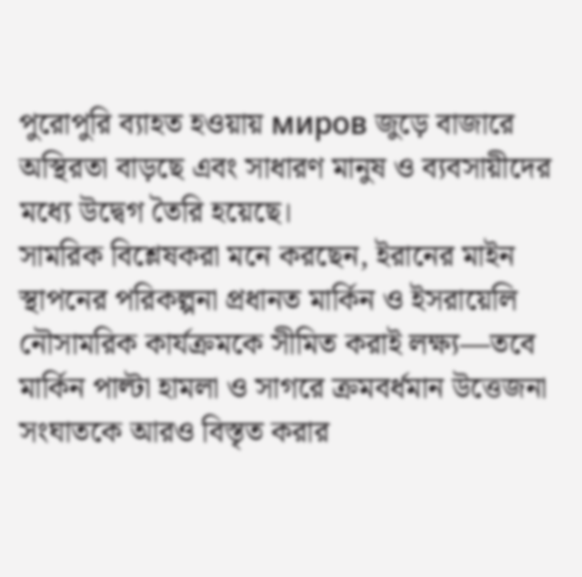পুরোপুরি ব্যাহত হওয়ায় миров জুড়ে বাজারে অস্থিরতা বাড়ছে এবং সাধারণ মানুষ ও ব্যবসায়ীদের মধ্যে উদ্বেগ তৈরি হয়েছে।
সামরিক বিশ্লেষকরা মনে করছেন, ইরানের মাইন স্থাপনের পরিকল্পনা প্রধানত মার্কিন ও ইসরায়েলি নৌসামরিক কার্যক্রমকে সীমিত করাই লক্ষ্য—তবে মার্কিন পাল্টা হামলা ও সাগরে ক্রমবর্ধমান উত্তেজনা সংঘাতকে আরও বিস্তৃত করার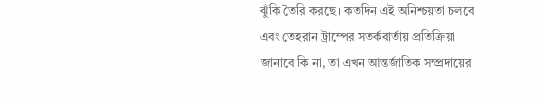ঝুঁকি তৈরি করছে। কতদিন এই অনিশ্চয়তা চলবে এবং তেহরান ট্রাম্পের সতর্কবার্তায় প্রতিক্রিয়া জানাবে কি না, তা এখন আন্তর্জাতিক সম্প্রদায়ের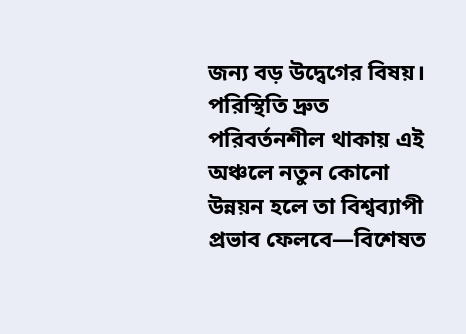জন্য বড় উদ্বেগের বিষয়।
পরিস্থিতি দ্রুত পরিবর্তনশীল থাকায় এই অঞ্চলে নতুন কোনো উন্নয়ন হলে তা বিশ্বব্যাপী প্রভাব ফেলবে—বিশেষত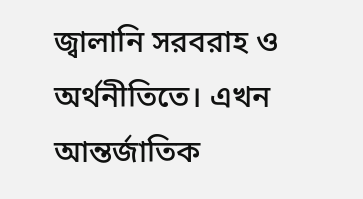জ্বালানি সরবরাহ ও অর্থনীতিতে। এখন আন্তর্জাতিক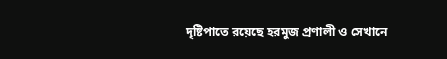দৃষ্টিপাতে রয়েছে হরমুজ প্রণালী ও সেখানে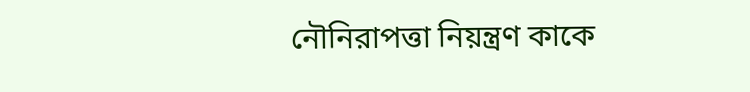নৌনিরাপত্তা নিয়ন্ত্রণ কাকে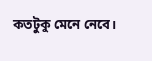কতটুকু মেনে নেবে।